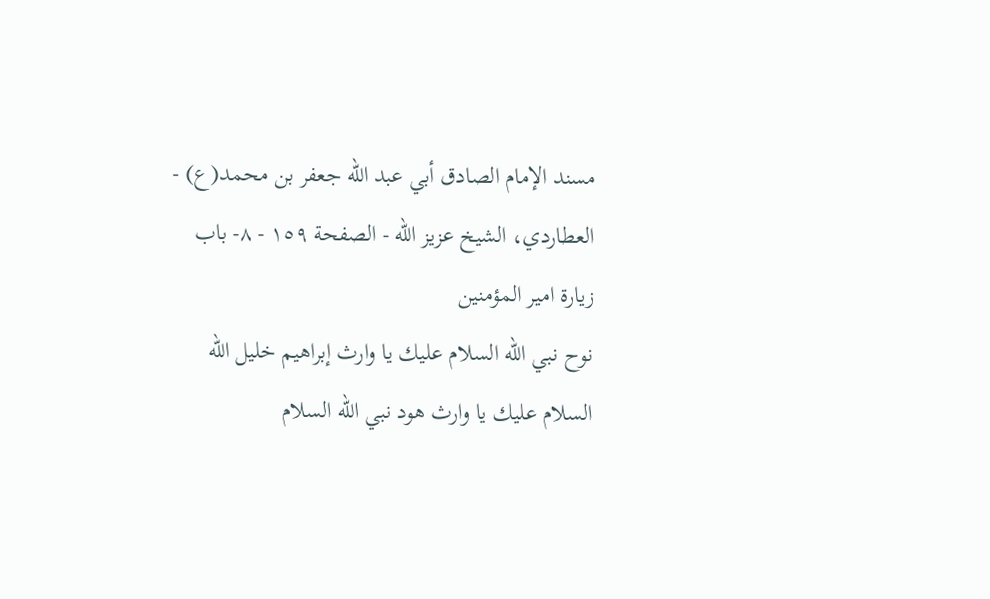مسند الإمام الصادق أبي عبد الله جعفر بن محمد(ع) - العطاردي، الشيخ عزيز الله - الصفحة ١٥٩ - ٨- باب زيارة امير المؤمنين
نوح نبي اللّه السلام عليك يا وارث إبراهيم خليل اللّه السلام عليك يا وارث هود نبي اللّه السلام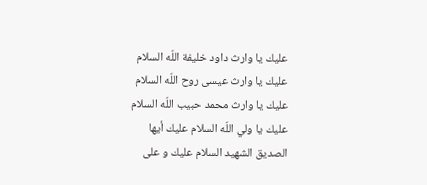عليك يا وارث داود خليفة اللّه السلام عليك يا وارث عيسى روح اللّه السلام عليك يا وارث محمد حبيب اللّه السلام عليك يا ولي اللّه السلام عليك أيها الصديق الشهيد السلام عليك و على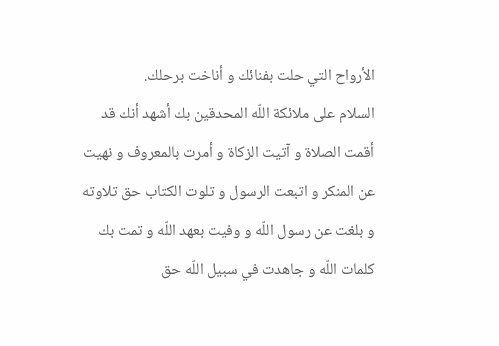الأرواح التي حلت بفنائك و أناخت برحلك.
السلام على ملائكة اللّه المحدقين بك أشهد أنك قد أقمت الصلاة و آتيت الزكاة و أمرت بالمعروف و نهيت عن المنكر و اتبعت الرسول و تلوت الكتاب حق تلاوته و بلغت عن رسول اللّه و وفيت بعهد اللّه و تمت بك كلمات اللّه و جاهدت في سبيل اللّه حق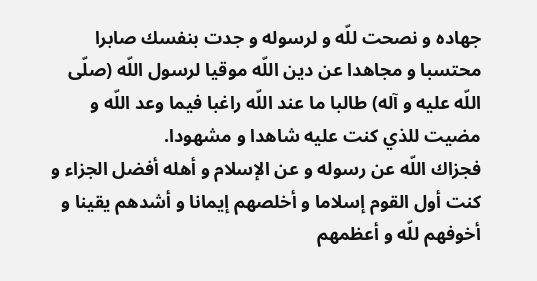جهاده و نصحت للّه و لرسوله و جدت بنفسك صابرا محتسبا و مجاهدا عن دين اللّه موقيا لرسول اللّه (صلّى اللّه عليه و آله) طالبا ما عند اللّه راغبا فيما وعد اللّه و مضيت للذي كنت عليه شاهدا و مشهودا.
فجزاك اللّه عن رسوله و عن الإسلام و أهله أفضل الجزاء و كنت أول القوم إسلاما و أخلصهم إيمانا و أشدهم يقينا و أخوفهم للّه و أعظمهم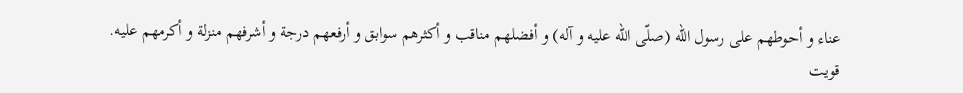عناء و أحوطهم على رسول اللّه (صلّى اللّه عليه و آله) و أفضلهم مناقب و أكثرهم سوابق و أرفعهم درجة و أشرفهم منزلة و أكرمهم عليه.
قويت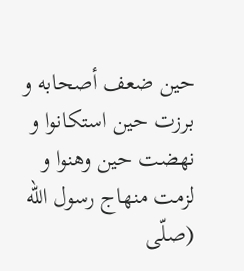حين ضعف أصحابه و برزت حين استكانوا و نهضت حين وهنوا و لزمت منهاج رسول اللّه (صلّى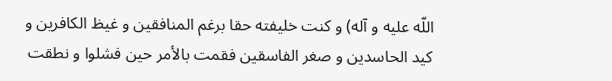اللّه عليه و آله) و كنت خليفته حقا برغم المنافقين و غيظ الكافرين و كيد الحاسدين و صغر الفاسقين فقمت بالأمر حين فشلوا و نطقت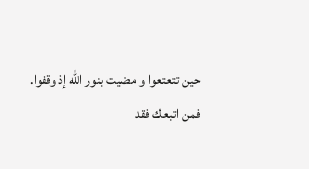حين تتعتعوا و مضيت بنور اللّه إذ وقفوا.
فمن اتبعك فقد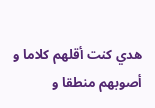هدي كنت أقلهم كلاما و أصوبهم منطقا و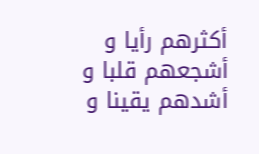أكثرهم رأيا و أشجعهم قلبا و أشدهم يقينا و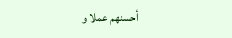أحسنهم عملا و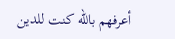أعرفهم باللّه كنت للدين